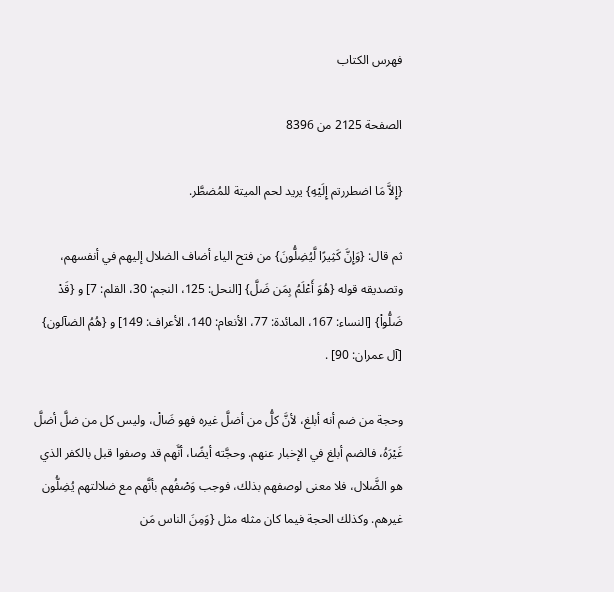فهرس الكتاب

الصفحة 2125 من 8396

{إِلاَّ مَا اضطررتم إِلَيْهِ} يريد لحم الميتة للمُضطَّر.

ثم قال: {وَإِنَّ كَثِيرًا لَّيُضِلُّونَ} من فتح الياء أضاف الضلال إليهم في أنفسهم، وتصديقه قوله {هُوَ أَعْلَمُ بِمَن ضَلَّ} [النحل: 125، النجم: 30، القلم: 7] و {قَدْ ضَلُّواْ} [النساء: 167، المائدة: 77، الأنعام: 140، الأعراف: 149] و {هُمُ الضآلون} [آل عمران: 90] .

وحجة من ضم أنه أبلغ، لأنَّ كلُّ من أضلَّ غيره فهو ضَالْ، وليس كل من ضلَّ أضلَّ غَيْرَهُ، فالضم أبلغ في الإخبار عنهم. وحجَّته أيضًا، أنَّهم قد وصفوا قبل بالكفر الذي هو الضَّلال، فلا معنى لوصفهم بذلك، فوجب وَصْفُهم بأنَّهم مع ضلالتهم يُضِلُّون غيرهم. وكذلك الحجة فيما كان مثله مثل {وَمِنَ الناس مَن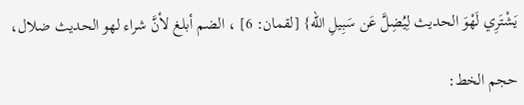يَشْتَرِي لَهْوَ الحديث لِيُضِلَّ عَن سَبِيلِ الله} [لقمان: 6] ، الضم أبلغ لأنَّ شراء لهو الحديث ضلال،

حجم الخط: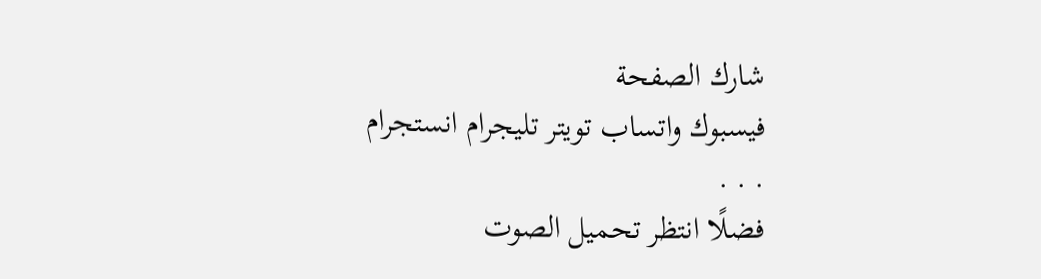شارك الصفحة
فيسبوك واتساب تويتر تليجرام انستجرام
. . .
فضلًا انتظر تحميل الصوت